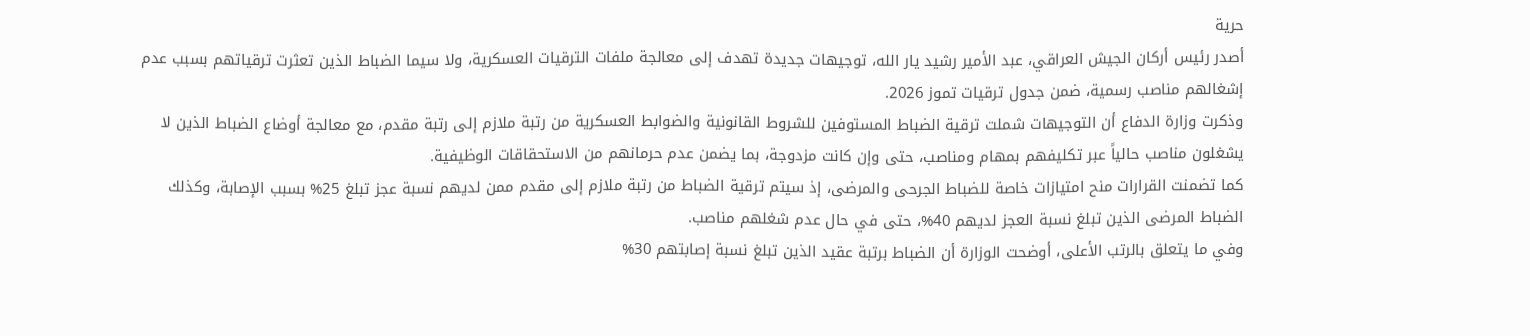حرية
أصدر رئيس أركان الجيش العراقي، عبد الأمير رشيد يار الله، توجيهات جديدة تهدف إلى معالجة ملفات الترقيات العسكرية، ولا سيما الضباط الذين تعثرت ترقياتهم بسبب عدم إشغالهم مناصب رسمية، ضمن جدول ترقيات تموز 2026.
وذكرت وزارة الدفاع أن التوجيهات شملت ترقية الضباط المستوفين للشروط القانونية والضوابط العسكرية من رتبة ملازم إلى رتبة مقدم، مع معالجة أوضاع الضباط الذين لا يشغلون مناصب حالياً عبر تكليفهم بمهام ومناصب، حتى وإن كانت مزدوجة، بما يضمن عدم حرمانهم من الاستحقاقات الوظيفية.
كما تضمنت القرارات منح امتيازات خاصة للضباط الجرحى والمرضى، إذ سيتم ترقية الضباط من رتبة ملازم إلى مقدم ممن لديهم نسبة عجز تبلغ 25% بسبب الإصابة، وكذلك الضباط المرضى الذين تبلغ نسبة العجز لديهم 40%، حتى في حال عدم شغلهم مناصب.
وفي ما يتعلق بالرتب الأعلى، أوضحت الوزارة أن الضباط برتبة عقيد الذين تبلغ نسبة إصابتهم 30%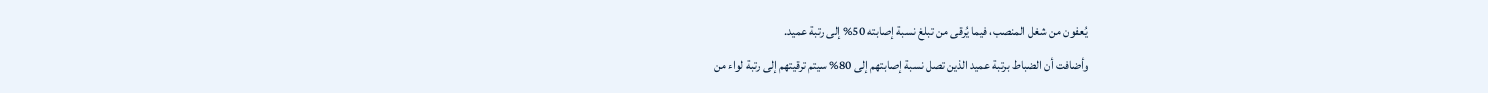يُعفون من شغل المنصب، فيما يُرقى من تبلغ نسبة إصابته 50% إلى رتبة عميد.
وأضافت أن الضباط برتبة عميد الذين تصل نسبة إصابتهم إلى 80% سيتم ترقيتهم إلى رتبة لواء من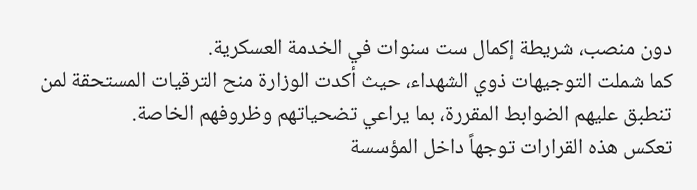دون منصب، شريطة إكمال ست سنوات في الخدمة العسكرية.
كما شملت التوجيهات ذوي الشهداء، حيث أكدت الوزارة منح الترقيات المستحقة لمن تنطبق عليهم الضوابط المقررة، بما يراعي تضحياتهم وظروفهم الخاصة.
تعكس هذه القرارات توجهاً داخل المؤسسة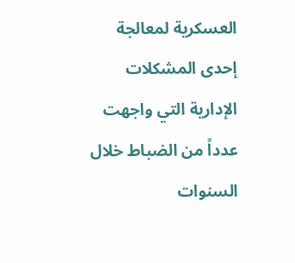العسكرية لمعالجة إحدى المشكلات الإدارية التي واجهت عدداً من الضباط خلال السنوات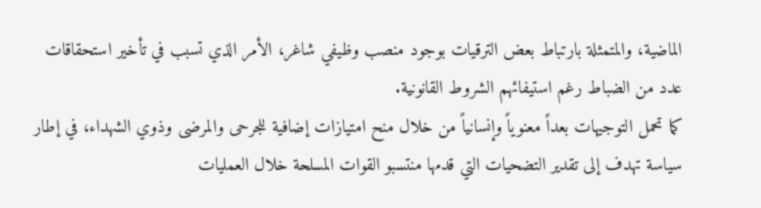الماضية، والمتمثلة بارتباط بعض الترقيات بوجود منصب وظيفي شاغر، الأمر الذي تسبب في تأخير استحقاقات عدد من الضباط رغم استيفائهم الشروط القانونية.
كما تحمل التوجيهات بعداً معنوياً وإنسانياً من خلال منح امتيازات إضافية للجرحى والمرضى وذوي الشهداء، في إطار سياسة تهدف إلى تقدير التضحيات التي قدمها منتسبو القوات المسلحة خلال العمليات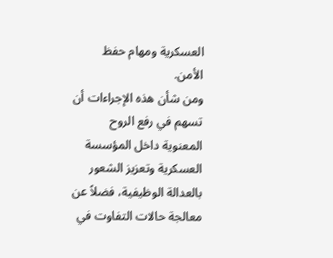العسكرية ومهام حفظ الأمن.
ومن شأن هذه الإجراءات أن تسهم في رفع الروح المعنوية داخل المؤسسة العسكرية وتعزيز الشعور بالعدالة الوظيفية، فضلاً عن معالجة حالات التفاوت في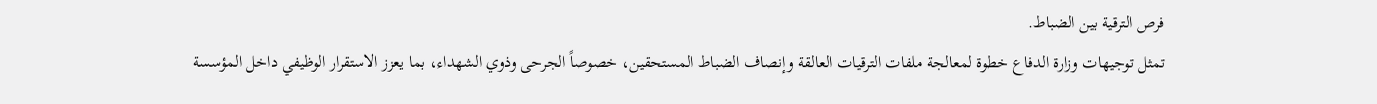فرص الترقية بين الضباط.
تمثل توجيهات وزارة الدفاع خطوة لمعالجة ملفات الترقيات العالقة وإنصاف الضباط المستحقين، خصوصاً الجرحى وذوي الشهداء، بما يعزز الاستقرار الوظيفي داخل المؤسسة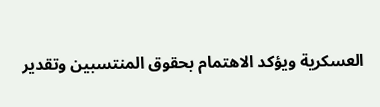العسكرية ويؤكد الاهتمام بحقوق المنتسبين وتقدير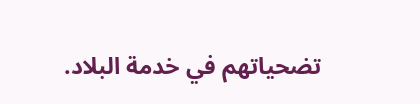تضحياتهم في خدمة البلاد.